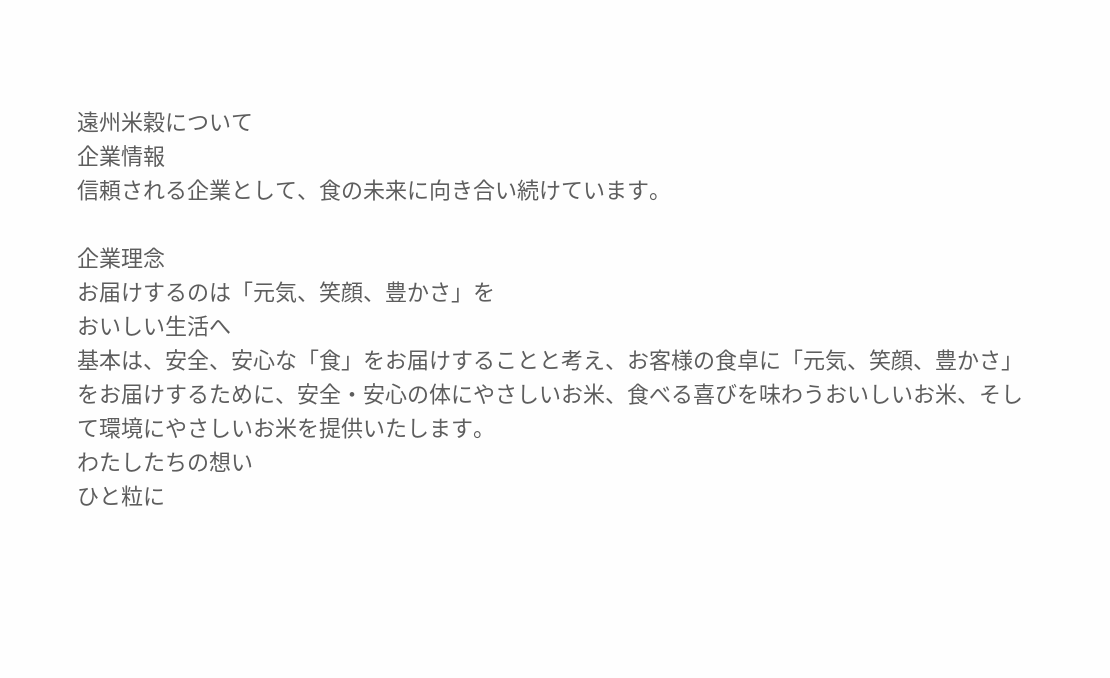遠州米穀について
企業情報
信頼される企業として、食の未来に向き合い続けています。

企業理念
お届けするのは「元気、笑顔、豊かさ」を
おいしい生活へ
基本は、安全、安心な「食」をお届けすることと考え、お客様の食卓に「元気、笑顔、豊かさ」をお届けするために、安全・安心の体にやさしいお米、食べる喜びを味わうおいしいお米、そして環境にやさしいお米を提供いたします。
わたしたちの想い
ひと粒に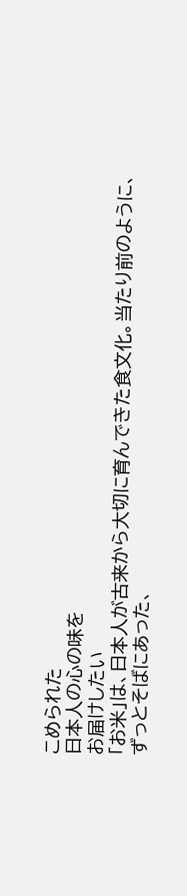こめられた
日本人の心の味を
お届けしたい
「お米」は、日本人が古来から大切に育んできた食文化。当たり前のように、ずっとそばにあった、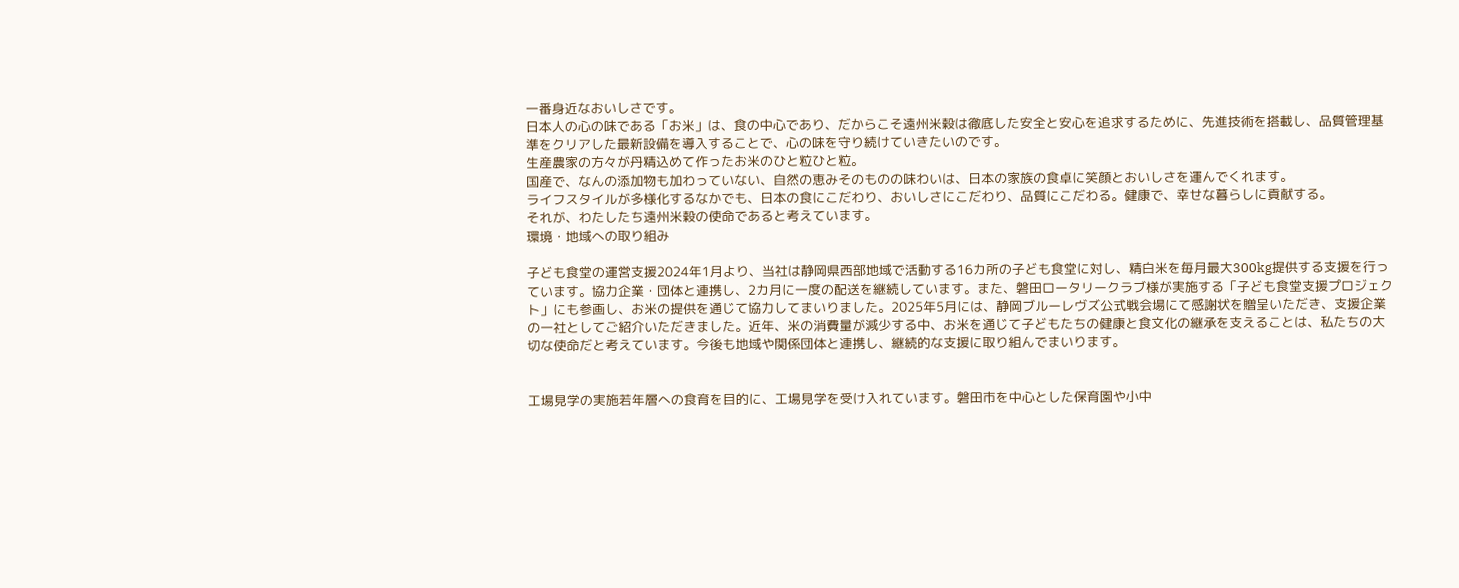一番身近なおいしさです。
日本人の心の味である「お米」は、食の中心であり、だからこそ遠州米穀は徹底した安全と安心を追求するために、先進技術を搭載し、品質管理基準をクリアした最新設備を導入することで、心の味を守り続けていきたいのです。
生産農家の方々が丹精込めて作ったお米のひと粒ひと粒。
国産で、なんの添加物も加わっていない、自然の恵みそのものの味わいは、日本の家族の食卓に笑顔とおいしさを運んでくれます。
ライフスタイルが多様化するなかでも、日本の食にこだわり、おいしさにこだわり、品質にこだわる。健康で、幸せな暮らしに貢献する。
それが、わたしたち遠州米穀の使命であると考えています。
環境・地域への取り組み

子ども食堂の運営支援2024年1月より、当社は静岡県西部地域で活動する16カ所の子ども食堂に対し、精白米を毎月最大300kg提供する支援を行っています。協力企業・団体と連携し、2カ月に一度の配送を継続しています。また、磐田ロータリークラブ様が実施する「子ども食堂支援プロジェクト」にも参画し、お米の提供を通じて協力してまいりました。2025年5月には、静岡ブルーレヴズ公式戦会場にて感謝状を贈呈いただき、支援企業の一社としてご紹介いただきました。近年、米の消費量が減少する中、お米を通じて子どもたちの健康と食文化の継承を支えることは、私たちの大切な使命だと考えています。今後も地域や関係団体と連携し、継続的な支援に取り組んでまいります。


工場見学の実施若年層への食育を目的に、工場見学を受け入れています。磐田市を中心とした保育園や小中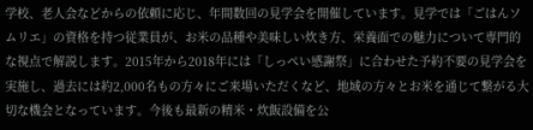学校、老人会などからの依頼に応じ、年間数回の見学会を開催しています。見学では「ごはんソムリエ」の資格を持つ従業員が、お米の品種や美味しい炊き方、栄養面での魅力について専門的な視点で解説します。2015年から2018年には「しっぺい感謝祭」に合わせた予約不要の見学会を実施し、過去には約2,000名もの方々にご来場いただくなど、地域の方々とお米を通じて繋がる大切な機会となっています。今後も最新の精米・炊飯設備を公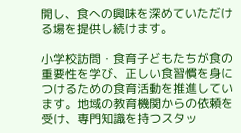開し、食への興味を深めていただける場を提供し続けます。

小学校訪問・食育子どもたちが食の重要性を学び、正しい食習慣を身につけるための食育活動を推進しています。地域の教育機関からの依頼を受け、専門知識を持つスタッ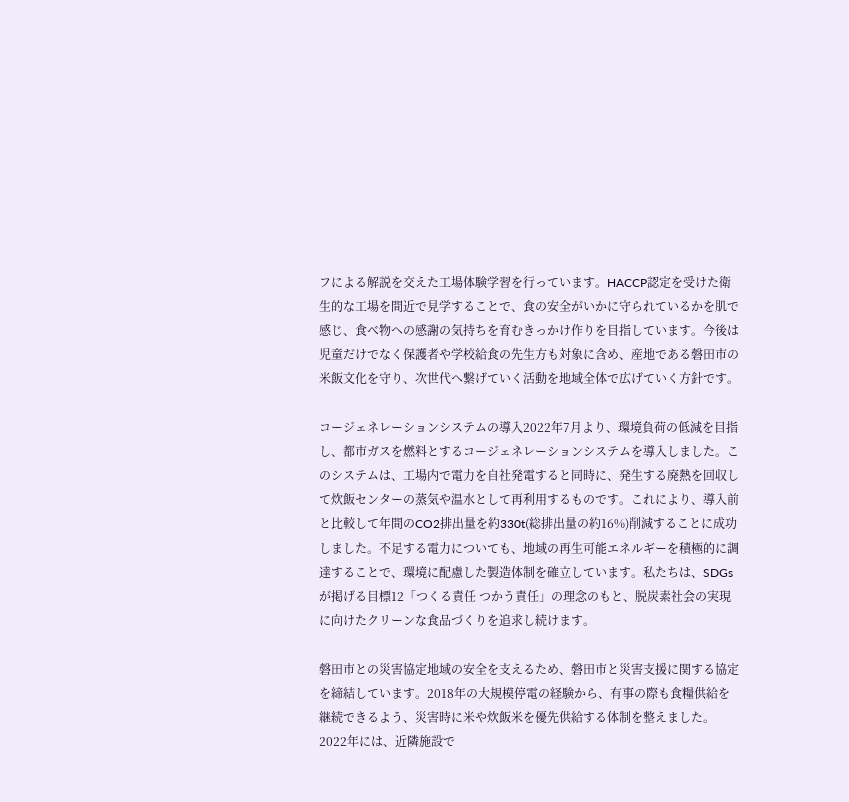フによる解説を交えた工場体験学習を行っています。HACCP認定を受けた衛生的な工場を間近で見学することで、食の安全がいかに守られているかを肌で感じ、食べ物への感謝の気持ちを育むきっかけ作りを目指しています。今後は児童だけでなく保護者や学校給食の先生方も対象に含め、産地である磐田市の米飯文化を守り、次世代へ繋げていく活動を地域全体で広げていく方針です。

コージェネレーションシステムの導入2022年7月より、環境負荷の低減を目指し、都市ガスを燃料とするコージェネレーションシステムを導入しました。このシステムは、工場内で電力を自社発電すると同時に、発生する廃熱を回収して炊飯センターの蒸気や温水として再利用するものです。これにより、導入前と比較して年間のCO2排出量を約330t(総排出量の約16%)削減することに成功しました。不足する電力についても、地域の再生可能エネルギーを積極的に調達することで、環境に配慮した製造体制を確立しています。私たちは、SDGsが掲げる目標12「つくる責任 つかう責任」の理念のもと、脱炭素社会の実現に向けたクリーンな食品づくりを追求し続けます。

磐田市との災害協定地域の安全を支えるため、磐田市と災害支援に関する協定を締結しています。2018年の大規模停電の経験から、有事の際も食糧供給を継続できるよう、災害時に米や炊飯米を優先供給する体制を整えました。2022年には、近隣施設で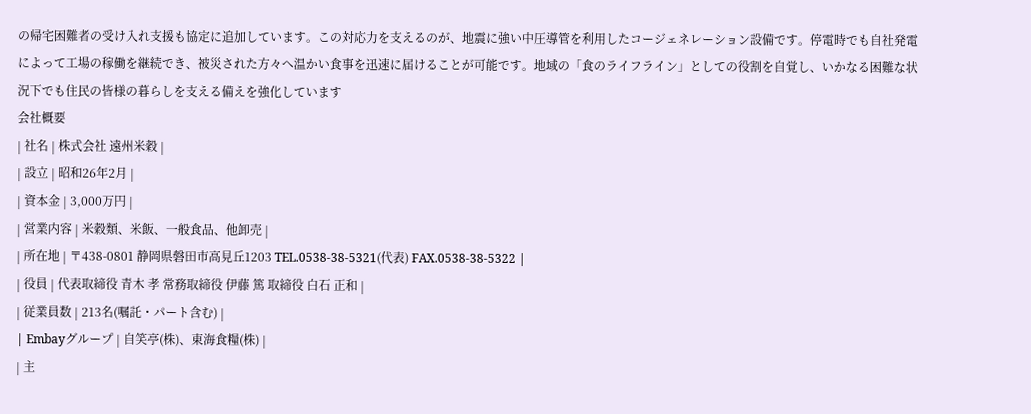の帰宅困難者の受け入れ支援も協定に追加しています。この対応力を支えるのが、地震に強い中圧導管を利用したコージェネレーション設備です。停電時でも自社発電によって工場の稼働を継続でき、被災された方々へ温かい食事を迅速に届けることが可能です。地域の「食のライフライン」としての役割を自覚し、いかなる困難な状況下でも住民の皆様の暮らしを支える備えを強化しています
会社概要
| 社名 | 株式会社 遠州米穀 |
| 設立 | 昭和26年2月 |
| 資本金 | 3,000万円 |
| 営業内容 | 米穀類、米飯、一般食品、他卸売 |
| 所在地 | 〒438-0801 静岡県磐田市高見丘1203 TEL.0538-38-5321(代表) FAX.0538-38-5322 |
| 役員 | 代表取締役 青木 孝 常務取締役 伊藤 篤 取締役 白石 正和 |
| 従業員数 | 213名(嘱託・パート含む) |
| Embayグループ | 自笑亭(株)、東海食糧(株) |
| 主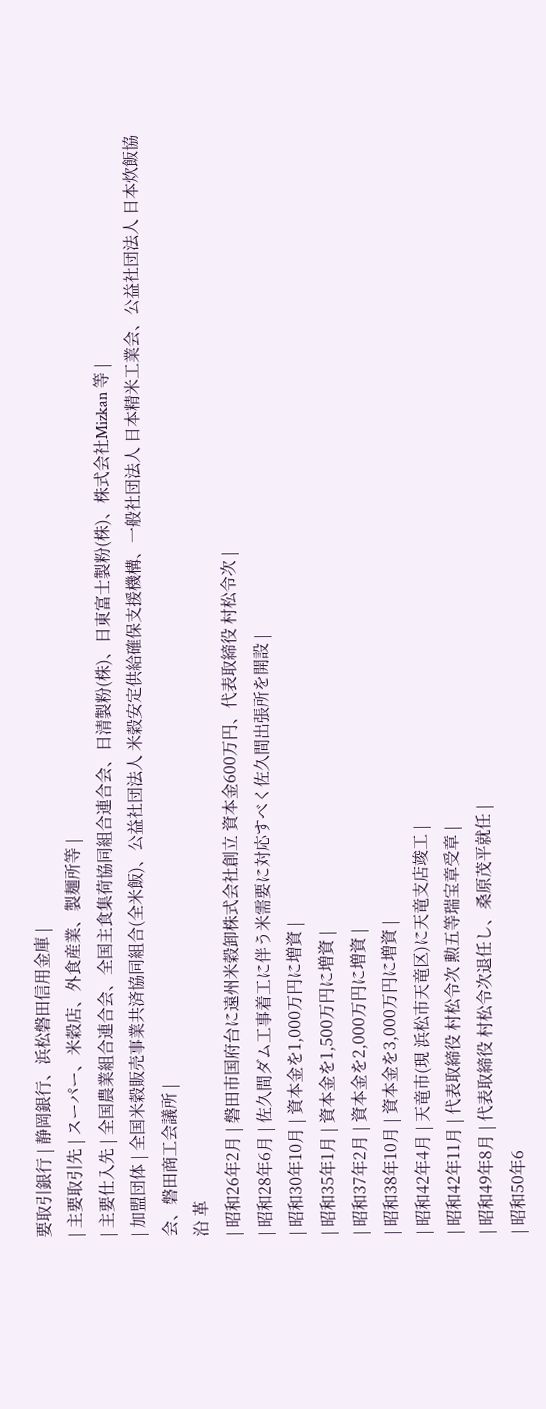要取引銀行 | 静岡銀行、浜松磐田信用金庫 |
| 主要取引先 | スーパー、米穀店、外食産業、製麺所等 |
| 主要仕入先 | 全国農業組合連合会、全国主食集荷協同組合連合会、日清製粉(株)、日東富士製粉(株)、株式会社Mizkan 等 |
| 加盟団体 | 全国米穀販売事業共済協同組合(全米飯)、公益社団法人 米穀安定供給確保支援機構、一般社団法人 日本精米工業会、公益社団法人 日本炊飯協会、磐田商工会議所 |
沿 革
| 昭和26年2月 | 磐田市国府台に遠州米穀卸株式会社創立 資本金600万円、代表取締役 村松令次 |
| 昭和28年6月 | 佐久間ダム工事着工に伴う米需要に対応すべく佐久間出張所を開設 |
| 昭和30年10月 | 資本金を1,000万円に増資 |
| 昭和35年1月 | 資本金を1,500万円に増資 |
| 昭和37年2月 | 資本金を2,000万円に増資 |
| 昭和38年10月 | 資本金を3,000万円に増資 |
| 昭和42年4月 | 天竜市(現 浜松市天竜区)に天竜支店竣工 |
| 昭和42年11月 | 代表取締役 村松令次 勲五等瑞宝章受章 |
| 昭和49年8月 | 代表取締役 村松令次退任し、桑原茂平就任 |
| 昭和50年6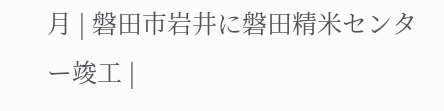月 | 磐田市岩井に磐田精米センター竣工 |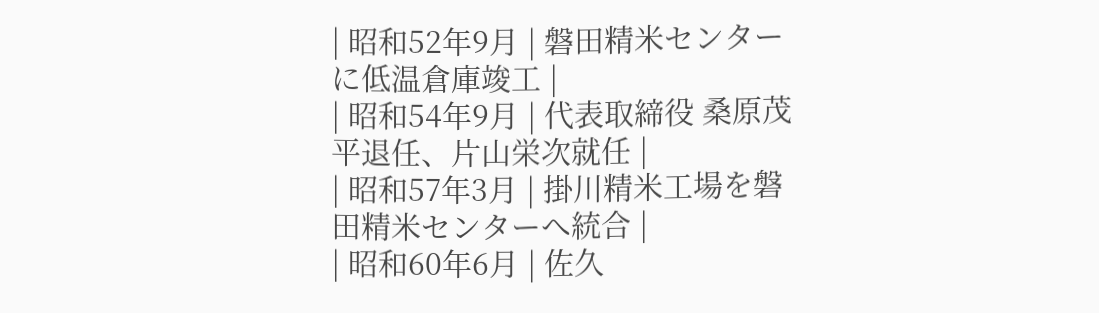| 昭和52年9月 | 磐田精米センターに低温倉庫竣工 |
| 昭和54年9月 | 代表取締役 桑原茂平退任、片山栄次就任 |
| 昭和57年3月 | 掛川精米工場を磐田精米センターへ統合 |
| 昭和60年6月 | 佐久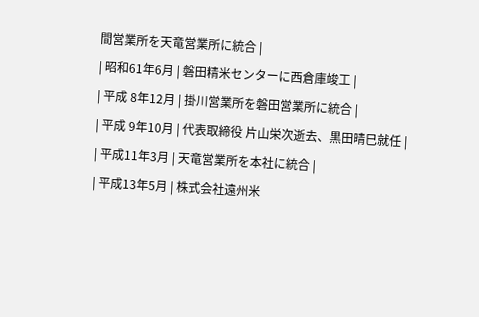間営業所を天竜営業所に統合 |
| 昭和61年6月 | 磐田精米センターに西倉庫竣工 |
| 平成 8年12月 | 掛川営業所を磐田営業所に統合 |
| 平成 9年10月 | 代表取締役 片山栄次逝去、黒田晴巳就任 |
| 平成11年3月 | 天竜営業所を本社に統合 |
| 平成13年5月 | 株式会社遠州米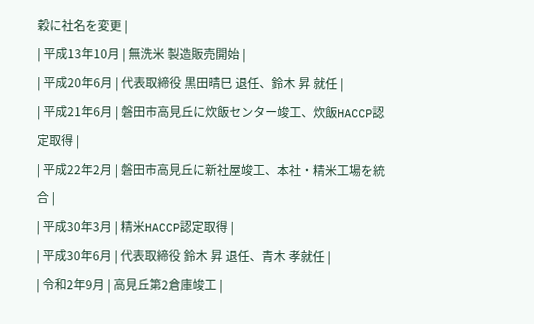穀に社名を変更 |
| 平成13年10月 | 無洗米 製造販売開始 |
| 平成20年6月 | 代表取締役 黒田晴巳 退任、鈴木 昇 就任 |
| 平成21年6月 | 磐田市高見丘に炊飯センター竣工、炊飯HACCP認定取得 |
| 平成22年2月 | 磐田市高見丘に新社屋竣工、本社・精米工場を統合 |
| 平成30年3月 | 精米HACCP認定取得 |
| 平成30年6月 | 代表取締役 鈴木 昇 退任、青木 孝就任 |
| 令和2年9月 | 高見丘第2倉庫竣工 |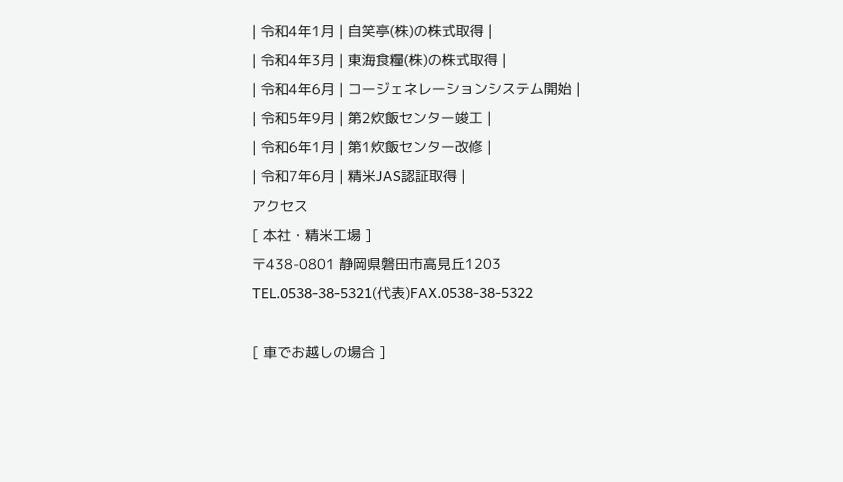| 令和4年1月 | 自笑亭(株)の株式取得 |
| 令和4年3月 | 東海食糧(株)の株式取得 |
| 令和4年6月 | コージェネレーションシステム開始 |
| 令和5年9月 | 第2炊飯センター竣工 |
| 令和6年1月 | 第1炊飯センター改修 |
| 令和7年6月 | 精米JAS認証取得 |
アクセス
[ 本社・精米工場 ]
〒438-0801 静岡県磐田市高見丘1203
TEL.0538-38-5321(代表)FAX.0538-38-5322

[ 車でお越しの場合 ]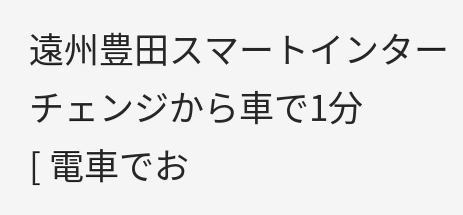遠州豊田スマートインターチェンジから車で1分
[ 電車でお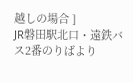越しの場合 ]
JR磐田駅北口・遠鉄バス2番のりばより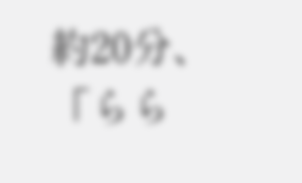約20分、「らら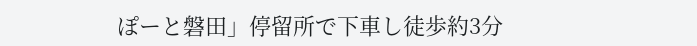ぽーと磐田」停留所で下車し徒歩約3分